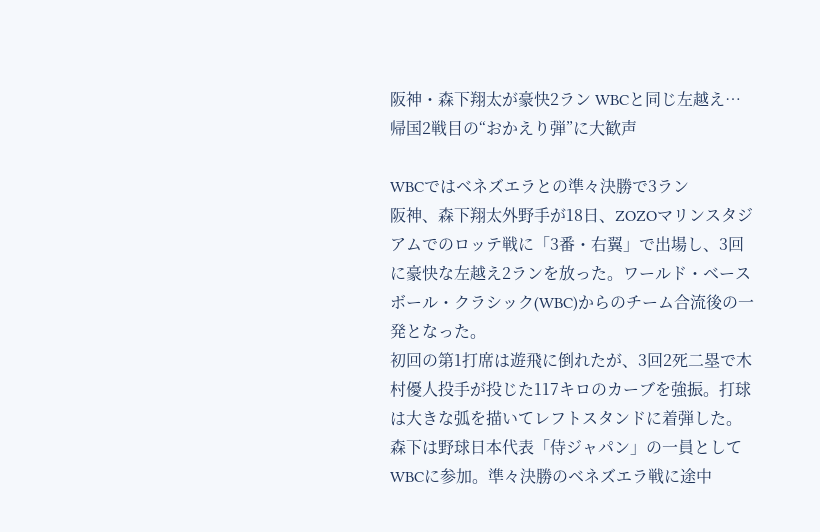阪神・森下翔太が豪快2ラン WBCと同じ左越え…帰国2戦目の“おかえり弾”に大歓声

WBCではベネズエラとの準々決勝で3ラン
阪神、森下翔太外野手が18日、ZOZOマリンスタジアムでのロッテ戦に「3番・右翼」で出場し、3回に豪快な左越え2ランを放った。ワールド・ベースボール・クラシック(WBC)からのチーム合流後の一発となった。
初回の第1打席は遊飛に倒れたが、3回2死二塁で木村優人投手が投じた117キロのカーブを強振。打球は大きな弧を描いてレフトスタンドに着弾した。
森下は野球日本代表「侍ジャパン」の一員としてWBCに参加。準々決勝のベネズエラ戦に途中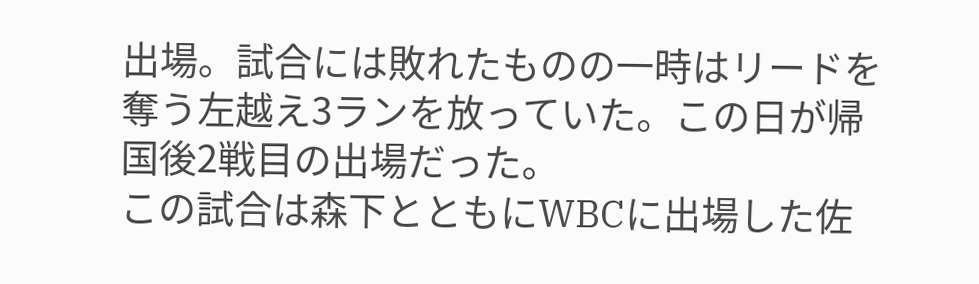出場。試合には敗れたものの一時はリードを奪う左越え3ランを放っていた。この日が帰国後2戦目の出場だった。
この試合は森下とともにWBCに出場した佐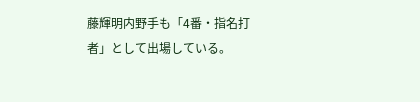藤輝明内野手も「4番・指名打者」として出場している。